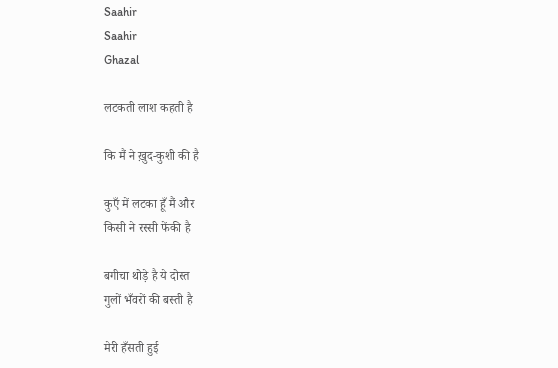Saahir
Saahir
Ghazal

लटकती लाश कहती है

कि मैं ने ख़ुद-कुशी की है

कुएँ में लटका हूँ मैं और
किसी ने रस्सी फेंकी है

बगीचा थोड़े है ये दोस्त
गुलों भँवरों की बस्ती है

मेरी हँसती हुई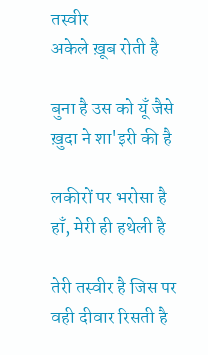तस्वीर
अकेले ख़ूब रोती है

बुना है उस को यूँ जैसे
ख़ुदा ने शा'इरी की है

लकीरों पर भरोसा है
हाँ, मेरी ही हथेली है

तेरी तस्वीर है जिस पर
वही दीवार रिसती है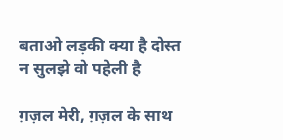बताओ लड़की क्या है दोस्त
न सुलझे वो पहेली है

ग़ज़ल मेरी, ग़ज़ल के साथ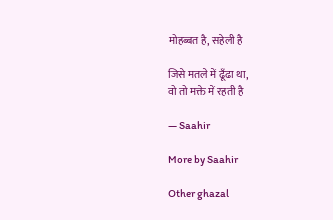मोहब्बत है, सहेली है

जिसे मतले में ढूँढा था,
वो तो मक्ते में रहती है

— Saahir

More by Saahir

Other ghazal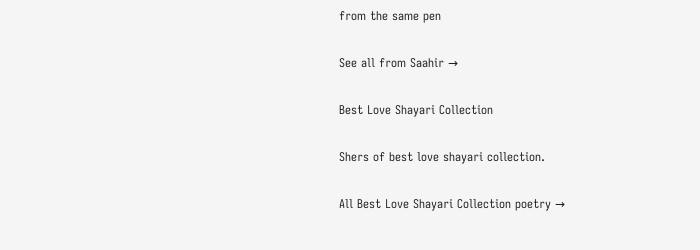from the same pen

See all from Saahir →

Best Love Shayari Collection

Shers of best love shayari collection.

All Best Love Shayari Collection poetry →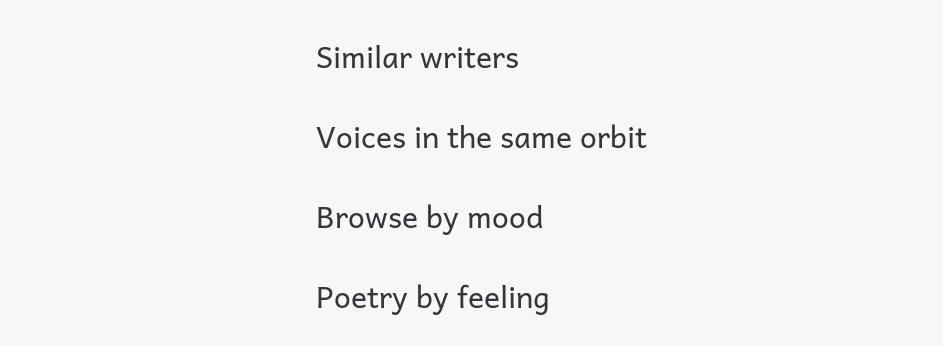Similar writers

Voices in the same orbit

Browse by mood

Poetry by feeling